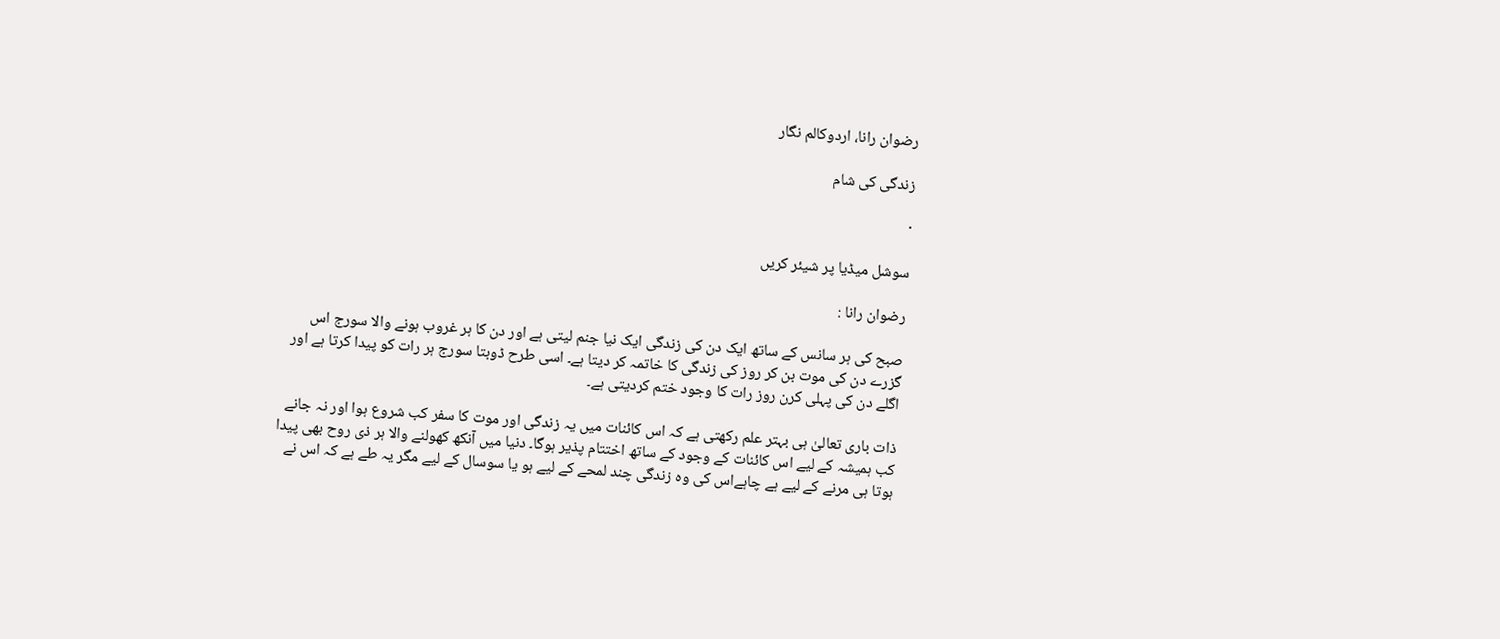رضوان رانا، اردوکالم نگار

زندگی کی شام

·

سوشل میڈیا پر شیئر کریں

رضوان رانا :

صبح کی ہر سانس کے ساتھ ایک دن کی زندگی ایک نیا جنم لیتی ہے اور دن کا ہر غروب ہونے والا سورج اس گزرے دن کی موت بن کر روز کی زندگی کا خاتمہ کر دیتا ہے۔ اسی طرح ڈوبتا سورج ہر رات کو پیدا کرتا ہے اور اگلے دن کی پہلی کرن روز رات کا وجود ختم کردیتی ہے۔

ذات باری تعالیٰ ہی بہتر علم رکھتی ہے کہ اس کائنات میں یہ زندگی اور موت کا سفر کب شروع ہوا اور نہ جانے کب ہمیشہ کے لیے اس کائنات کے وجود کے ساتھ اختتام پذیر ہوگا۔ دنیا میں آنکھ کھولنے والا ہر ذی روح بھی پیدا ہوتا ہی مرنے کے لیے ہے چاہےاس کی وہ زندگی چند لمحے کے لیے ہو یا سوسال کے لیے مگر یہ طے ہے کہ اس نے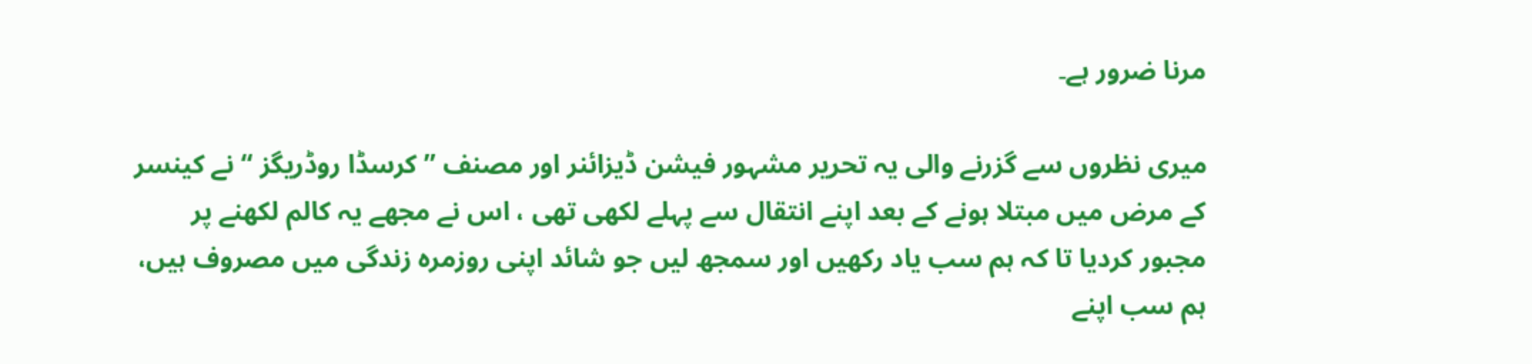مرنا ضرور ہے۔

میری نظروں سے گزرنے والی یہ تحریر مشہور فیشن ڈیزائنر اور مصنف ” کرسڈا روڈریگز “ نے کینسر کے مرض میں مبتلا ہونے کے بعد اپنے انتقال سے پہلے لکھی تھی ، اس نے مجھے یہ کالم لکھنے پر مجبور کردیا تا کہ ہم سب یاد رکھیں اور سمجھ لیں جو شائد اپنی روزمرہ زندگی میں مصروف ہیں، ہم سب اپنے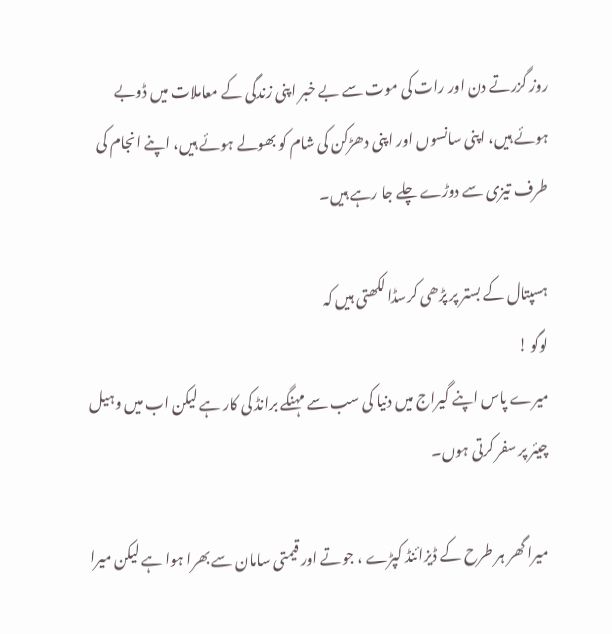روز گزرتے دن اور رات کی موت سے بے خبر اپنی زندگی کے معاملات میں ڈوبے ہوئے ہیں، اپنی سانسوں اور اپنی دھڑکن کی شام کو بھولے ہوئے ہیں، اپنے انجام کی طرف تیزی سے دوڑے چلے جا رہے ہیں۔

ہسپتال کے بستر پر پڑھی کرسڈا لکھتی ہیں کہ
لوگو !
میرے پاس اپنے گیراج میں دنیا کی سب سے مہنگے برانڈ کی کار ہے لیکن اب میں وہیل چیئر پر سفر کرتی ہوں۔

میرا گھر ہر طرح کے ڈیزائنڈ کپڑے ، جوتے اور قیمتی سامان سے بھرا ہوا ہے لیکن میرا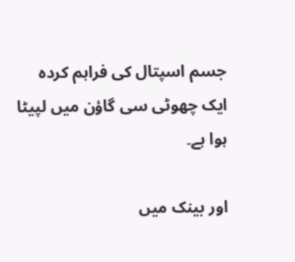جسم اسپتال کی فراہم کردہ ایک چھوٹی سی گاؤن میں لپیٹا ہوا ہے۔

اور بینک میں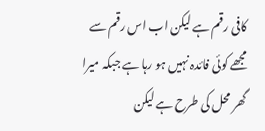کافی رقم ہے لیکن اب اس رقم سے مجھے کوئی فائدہ نہیں ہو رہا ہے جبکہ میرا گھر محل کی طرح ہے لیکن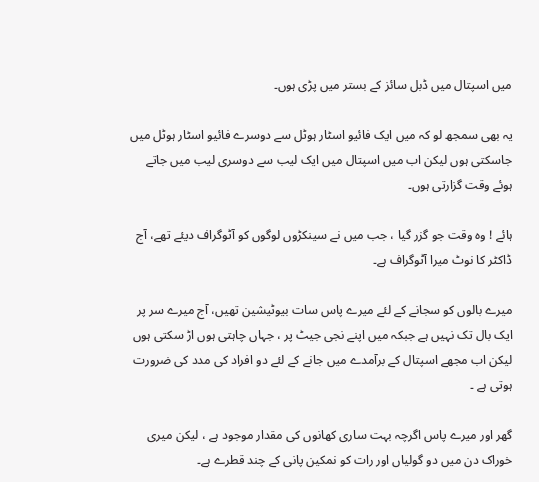میں اسپتال میں ڈبل سائز کے بستر میں پڑی ہوں۔

یہ بھی سمجھ لو کہ میں ایک فائیو اسٹار ہوٹل سے دوسرے فائیو اسٹار ہوٹل میں جاسکتی ہوں لیکن اب میں اسپتال میں ایک لیب سے دوسری لیب میں جاتے ہوئے وقت گزارتی ہوں۔

ہائے ! وہ وقت جو گزر گیا ، جب میں نے سینکڑوں لوگوں کو آٹوگراف دیئے تھے، آج ڈاکٹر کا نوٹ میرا آٹوگراف ہے۔

میرے بالوں کو سجانے کے لئے میرے پاس سات بیوٹیشین تھیں، آج میرے سر پر ایک بال تک نہیں ہے جبکہ میں اپنے نجی جیٹ پر ، جہاں چاہتی ہوں اڑ سکتی ہوں لیکن اب مجھے اسپتال کے برآمدے میں جانے کے لئے دو افراد کی مدد کی ضرورت ہوتی ہے ۔

گھر اور میرے پاس اگرچہ بہت ساری کھانوں کی مقدار موجود ہے ، لیکن میری خوراک دن میں دو گولیاں اور رات کو نمکین پانی کے چند قطرے ہے۔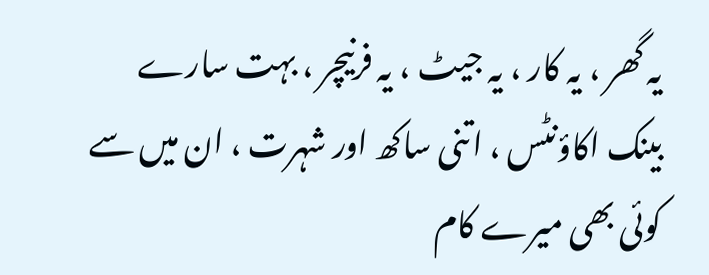یہ گھر ، یہ کار ، یہ جیٹ ، یہ فرنیچر ، بہت سارے بینک اکاؤنٹس ، اتنی ساکھ اور شہرت ، ان میں سے کوئی بھی میرے کام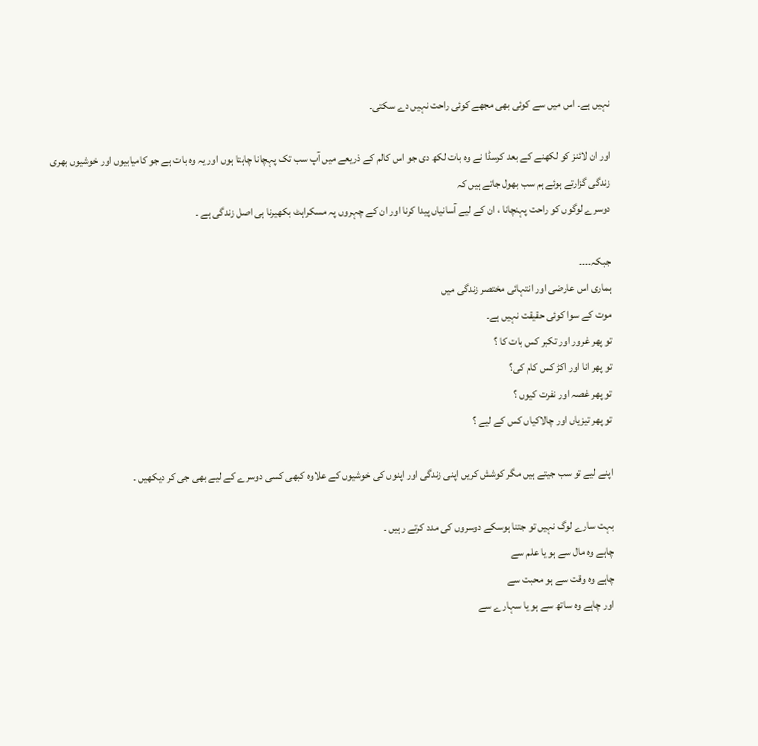نہیں ہے۔ اس میں سے کوئی بھی مجھے کوئی راحت نہیں دے سکتی۔

اور ان لائنز کو لکھنے کے بعد کرسڈا نے وہ بات لکھ دی جو اس کالم کے ذریعے میں آپ سب تک پہچانا چاہتا ہوں اور یہ وہ بات ہے جو کامیابیوں اور خوشیوں بھری زندگی گزارتے ہوئے ہم سب بھول جاتے ہیں کہ
دوسرے لوگوں کو راحت پہنچانا ، ان کے لیے آسانیاں پیدا کرنا اور ان کے چہروں پہ مسکراہٹ بکھیرنا ہی اصل زندگی ہے ۔

جبکہ۔۔۔۔
ہماری اس عارضی اور انتہائی مختصر زندگی میں
موت کے سوا کوئی حقیقت نہیں ہے۔
تو پھر غرور اور تکبر کس بات کا ؟
تو پھر انا اور اکڑ کس کام کی؟
تو پھر غصہ اور نفرت کیوں ؟
تو پھر تیزیاں اور چالاکیاں کس کے لیے ؟

اپنے لیے تو سب جیتے ہیں مگر کوشش کریں اپنی زندگی اور اپنوں کی خوشیوں کے علاوہ کبھی کسی دوسرے کے لیے بھی جی کر دیکھیں ۔

بہت سارے لوگ نہیں تو جتنا ہوسکے دوسروں کی مدد کرتے رہیں ۔
چاہے وہ مال سے ہو یا علم سے
چاہے وہ وقت سے ہو محبت سے
اور چاہے وہ ساتھ سے ہو یا سہارے سے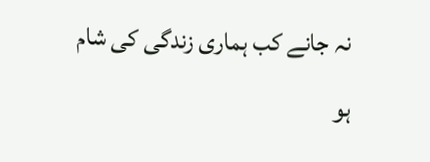نہ جانے کب ہماری زندگی کی شام ہو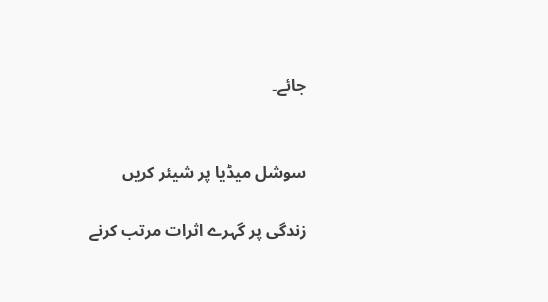جائے۔


سوشل میڈیا پر شیئر کریں

زندگی پر گہرے اثرات مرتب کرنے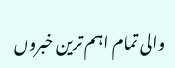والی تمام اہم ترین خبروں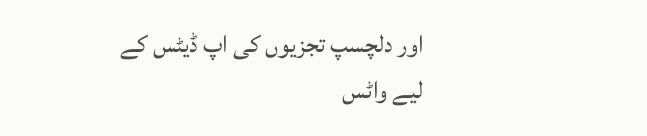اور دلچسپ تجزیوں کی اپ ڈیٹس کے لیے واٹس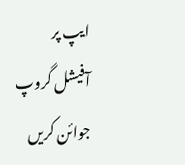ایپ پر آفیشل گروپ جوائن کریں